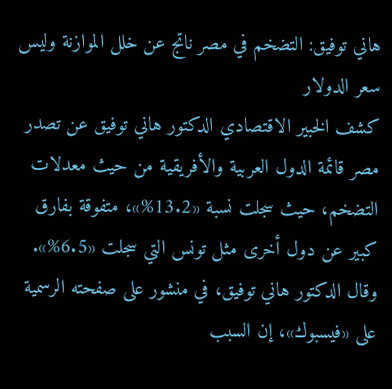هاني توفيق: التضخم في مصر ناتج عن خلل الموازنة وليس سعر الدولار
كشف الخبير الاقتصادي الدكتور هاني توفيق عن تصدر مصر قائمة الدول العربية والأفريقية من حيث معدلات التضخم، حيث سجلت نسبة «13.2%»، متفوقة بفارق كبير عن دول أخرى مثل تونس التي سجلت «6.5%».
وقال الدكتور هاني توفيق، في منشور على صفحته الرسمية على «فيسبوك»، إن السبب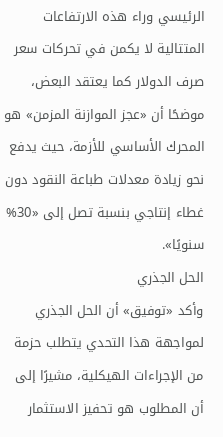الرئيسي وراء هذه الارتفاعات المتتالية لا يكمن في تحركات سعر صرف الدولار كما يعتقد البعض، موضحًا أن «عجز الموازنة المزمن» هو المحرك الأساسي للأزمة، حيث يدفع نحو زيادة معدلات طباعة النقود دون غطاء إنتاجي بنسبة تصل إلى «30% سنويًا».
الحل الجذري
وأكد «توفيق» أن الحل الجذري لمواجهة هذا التحدي يتطلب حزمة من الإجراءات الهيكلية، مشيرًا إلى أن المطلوب هو تحفيز الاستثمار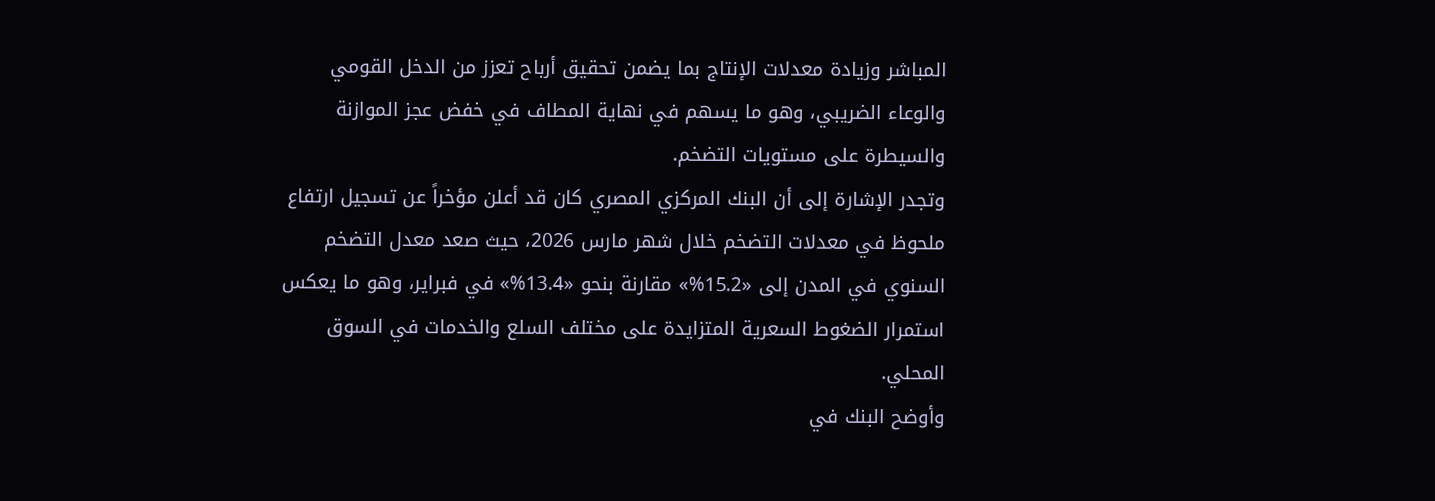المباشر وزيادة معدلات الإنتاج بما يضمن تحقيق أرباح تعزز من الدخل القومي والوعاء الضريبي، وهو ما يسهم في نهاية المطاف في خفض عجز الموازنة والسيطرة على مستويات التضخم.
وتجدر الإشارة إلى أن البنك المركزي المصري كان قد أعلن مؤخراً عن تسجيل ارتفاع ملحوظ في معدلات التضخم خلال شهر مارس 2026، حيث صعد معدل التضخم السنوي في المدن إلى «15.2%» مقارنة بنحو «13.4%» في فبراير، وهو ما يعكس استمرار الضغوط السعرية المتزايدة على مختلف السلع والخدمات في السوق المحلي.
وأوضح البنك في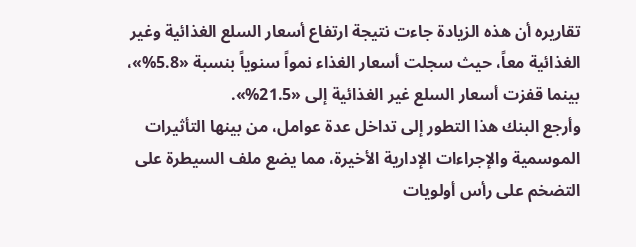تقاريره أن هذه الزيادة جاءت نتيجة ارتفاع أسعار السلع الغذائية وغير الغذائية معاً، حيث سجلت أسعار الغذاء نمواً سنوياً بنسبة «5.8%»، بينما قفزت أسعار السلع غير الغذائية إلى «21.5%».
وأرجع البنك هذا التطور إلى تداخل عدة عوامل، من بينها التأثيرات الموسمية والإجراءات الإدارية الأخيرة، مما يضع ملف السيطرة على التضخم على رأس أولويات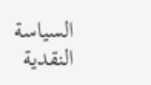السياسة النقدية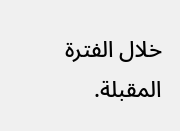خلال الفترة المقبلة.